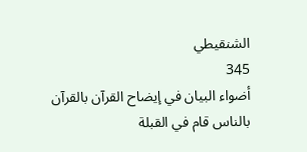الشنقيطي
345
أضواء البيان في إيضاح القرآن بالقرآن
بالناس قام في القبلة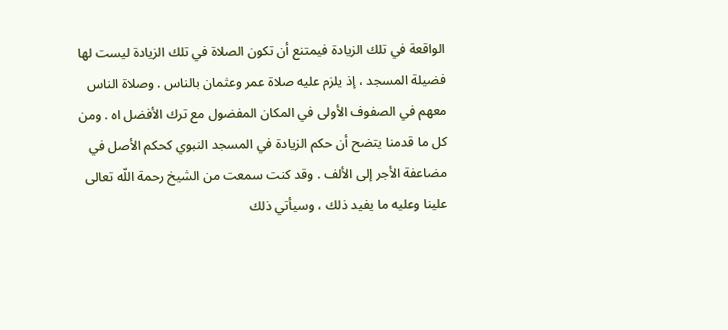الواقعة في تلك الزيادة فيمتنع أن تكون الصلاة في تلك الزيادة ليست لها فضيلة المسجد ، إذ يلزم عليه صلاة عمر وعثمان بالناس . وصلاة الناس معهم في الصفوف الأولى في المكان المفضول مع ترك الأفضل اه . ومن كل ما قدمنا يتضح أن حكم الزيادة في المسجد النبوي كحكم الأصل في مضاعفة الأجر إلى الألف . وقد كنت سمعت من الشيخ رحمة اللّه تعالى علينا وعليه ما يفيد ذلك ، وسيأتي ذلك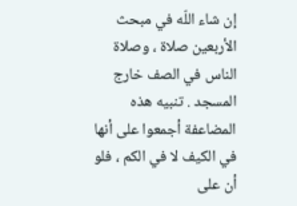إن شاء اللّه في مبحث الأربعين صلاة ، وصلاة الناس في الصف خارج المسجد . تنبيه هذه المضاعفة أجمعوا على أنها في الكيف لا في الكم ، فلو أن على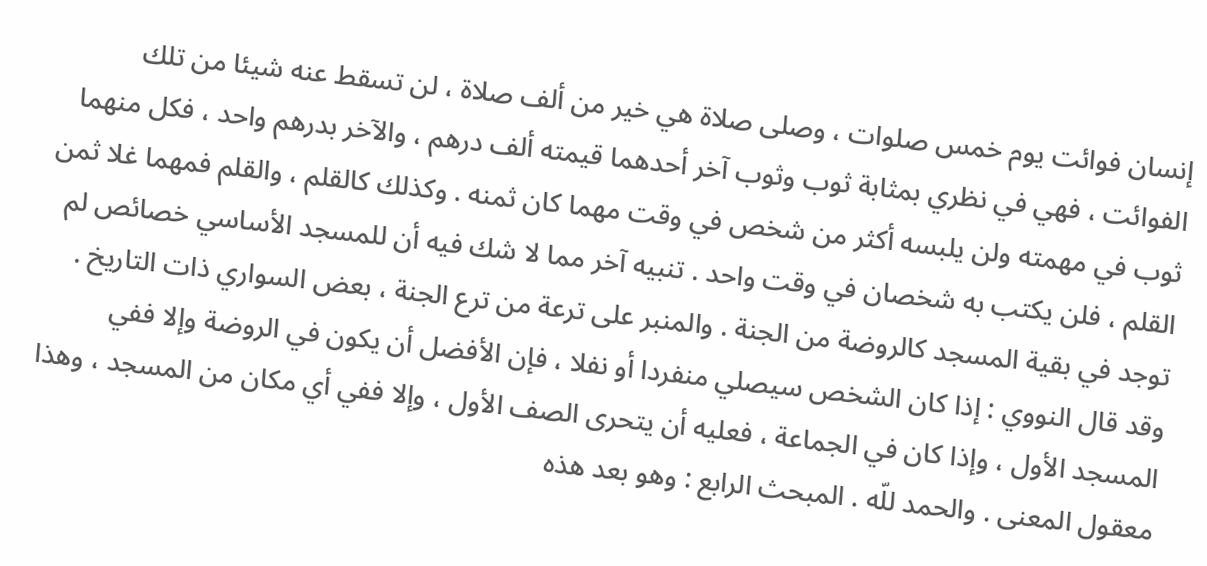إنسان فوائت يوم خمس صلوات ، وصلى صلاة هي خير من ألف صلاة ، لن تسقط عنه شيئا من تلك الفوائت ، فهي في نظري بمثابة ثوب وثوب آخر أحدهما قيمته ألف درهم ، والآخر بدرهم واحد ، فكل منهما ثوب في مهمته ولن يلبسه أكثر من شخص في وقت مهما كان ثمنه . وكذلك كالقلم ، والقلم فمهما غلا ثمن القلم ، فلن يكتب به شخصان في وقت واحد . تنبيه آخر مما لا شك فيه أن للمسجد الأساسي خصائص لم توجد في بقية المسجد كالروضة من الجنة . والمنبر على ترعة من ترع الجنة ، بعض السواري ذات التاريخ . وقد قال النووي : إذا كان الشخص سيصلي منفردا أو نفلا ، فإن الأفضل أن يكون في الروضة وإلا ففي المسجد الأول ، وإذا كان في الجماعة ، فعليه أن يتحرى الصف الأول ، وإلا ففي أي مكان من المسجد ، وهذا معقول المعنى . والحمد للّه . المبحث الرابع : وهو بعد هذه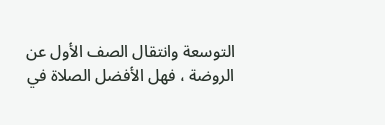التوسعة وانتقال الصف الأول عن الروضة ، فهل الأفضل الصلاة في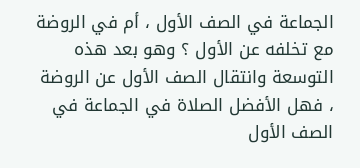الجماعة في الصف الأول ، أم في الروضة مع تخلفه عن الأول ؟ وهو بعد هذه التوسعة وانتقال الصف الأول عن الروضة ، فهل الأفضل الصلاة في الجماعة في الصف الأول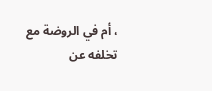، أم في الروضة مع تخلفه عن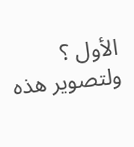الأول ؟ ولتصوير هذه